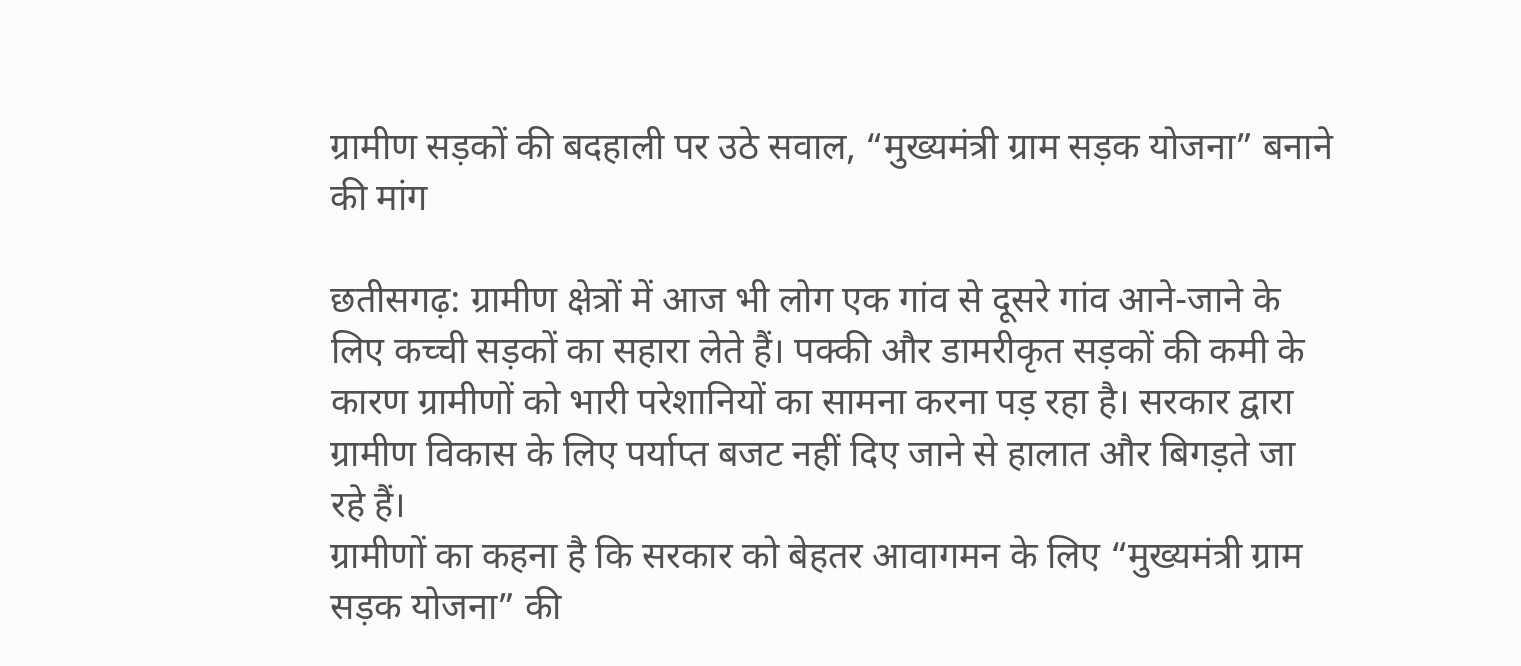ग्रामीण सड़कों की बदहाली पर उठे सवाल, “मुख्यमंत्री ग्राम सड़क योजना” बनाने की मांग

छतीसगढ़: ग्रामीण क्षेत्रों में आज भी लोग एक गांव से दूसरे गांव आने-जाने के लिए कच्ची सड़कों का सहारा लेते हैं। पक्की और डामरीकृत सड़कों की कमी के कारण ग्रामीणों को भारी परेशानियों का सामना करना पड़ रहा है। सरकार द्वारा ग्रामीण विकास के लिए पर्याप्त बजट नहीं दिए जाने से हालात और बिगड़ते जा रहे हैं।
ग्रामीणों का कहना है कि सरकार को बेहतर आवागमन के लिए “मुख्यमंत्री ग्राम सड़क योजना” की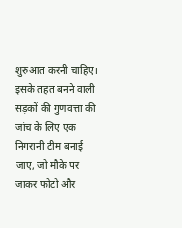शुरुआत करनी चाहिए। इसके तहत बनने वाली सड़कों की गुणवत्ता की जांच के लिए एक निगरानी टीम बनाई जाए, जो मौके पर जाकर फोटो और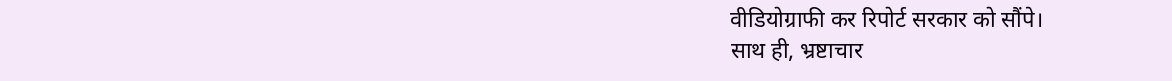वीडियोग्राफी कर रिपोर्ट सरकार को सौंपे।
साथ ही, भ्रष्टाचार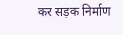कर सड़क निर्माण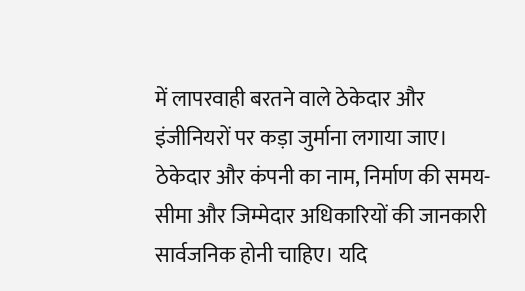में लापरवाही बरतने वाले ठेकेदार और इंजीनियरों पर कड़ा जुर्माना लगाया जाए। ठेकेदार और कंपनी का नाम, निर्माण की समय-सीमा और जिम्मेदार अधिकारियों की जानकारी सार्वजनिक होनी चाहिए। यदि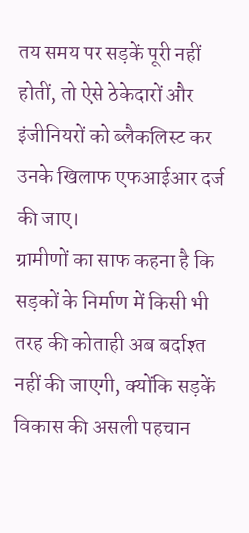तय समय पर सड़कें पूरी नहीं होतीं, तो ऐसे ठेकेदारों और इंजीनियरों को ब्लैकलिस्ट कर उनके खिलाफ एफआईआर दर्ज की जाए।
ग्रामीणों का साफ कहना है कि सड़कों के निर्माण में किसी भी तरह की कोताही अब बर्दाश्त नहीं की जाएगी, क्योंकि सड़कें विकास की असली पहचान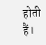होती हैं।